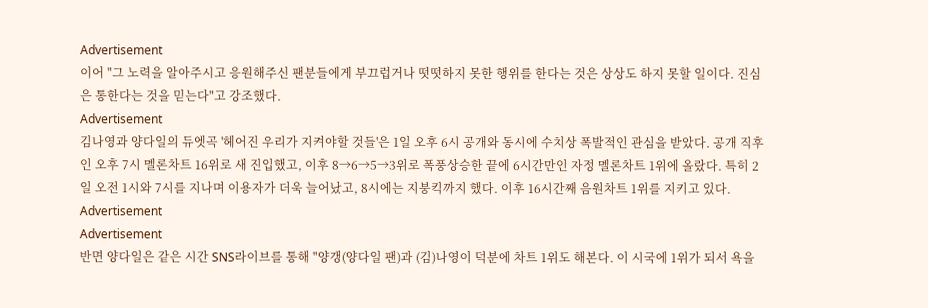Advertisement
이어 "그 노력을 알아주시고 응원해주신 팬분들에게 부끄럽거나 떳떳하지 못한 행위를 한다는 것은 상상도 하지 못할 일이다. 진심은 통한다는 것을 믿는다"고 강조했다.
Advertisement
김나영과 양다일의 듀엣곡 '헤어진 우리가 지켜야할 것들'은 1일 오후 6시 공개와 동시에 수치상 폭발적인 관심을 받았다. 공개 직후인 오후 7시 멜론차트 16위로 새 진입했고, 이후 8→6→5→3위로 폭풍상승한 끝에 6시간만인 자정 멜론차트 1위에 올랐다. 특히 2일 오전 1시와 7시를 지나며 이용자가 더욱 늘어났고, 8시에는 지붕킥까지 했다. 이후 16시간째 음원차트 1위를 지키고 있다.
Advertisement
Advertisement
반면 양다일은 같은 시간 SNS라이브를 통해 "양갱(양다일 팬)과 (김)나영이 덕분에 차트 1위도 해본다. 이 시국에 1위가 되서 욕을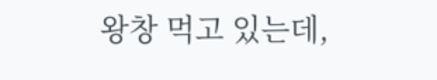왕창 먹고 있는데,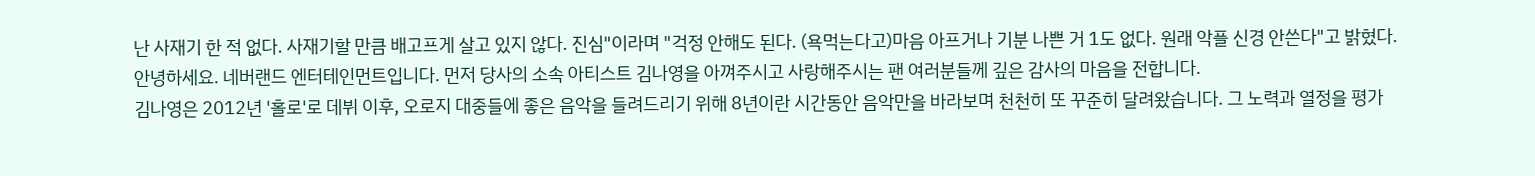난 사재기 한 적 없다. 사재기할 만큼 배고프게 살고 있지 않다. 진심"이라며 "걱정 안해도 된다. (욕먹는다고)마음 아프거나 기분 나쁜 거 1도 없다. 원래 악플 신경 안쓴다"고 밝혔다.
안녕하세요. 네버랜드 엔터테인먼트입니다. 먼저 당사의 소속 아티스트 김나영을 아껴주시고 사랑해주시는 팬 여러분들께 깊은 감사의 마음을 전합니다.
김나영은 2012년 '홀로'로 데뷔 이후, 오로지 대중들에 좋은 음악을 들려드리기 위해 8년이란 시간동안 음악만을 바라보며 천천히 또 꾸준히 달려왔습니다. 그 노력과 열정을 평가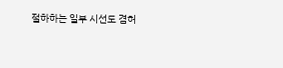절하하는 일부 시선도 겸허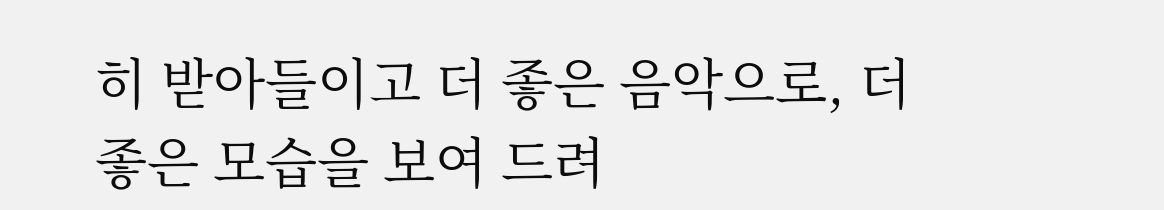히 받아들이고 더 좋은 음악으로, 더 좋은 모습을 보여 드려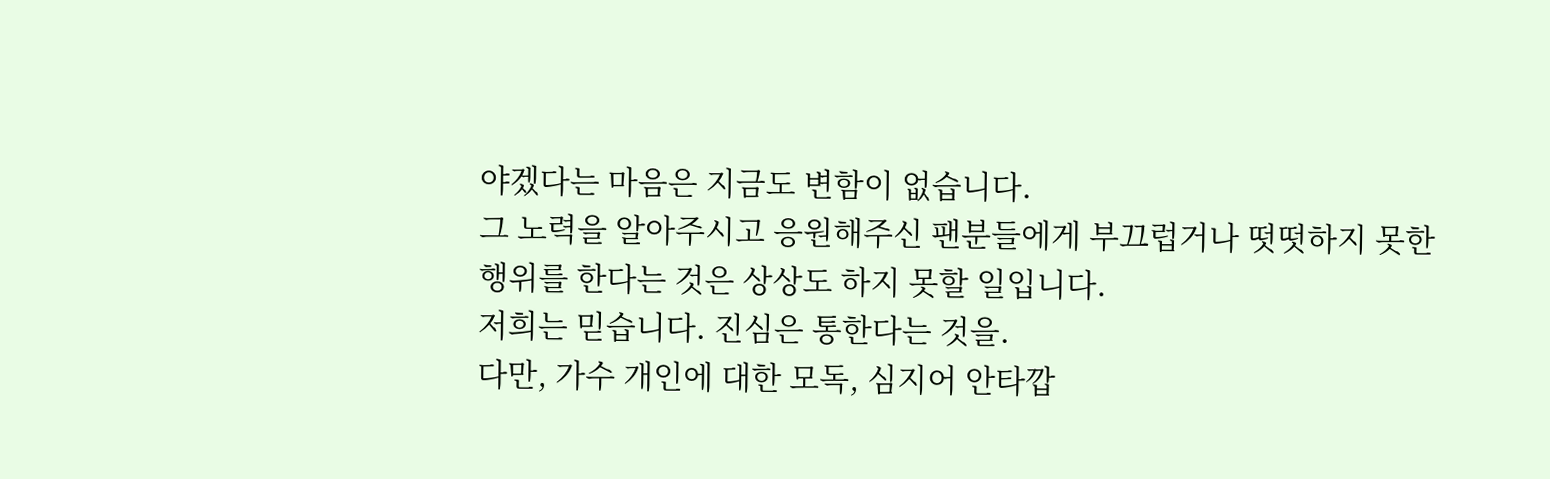야겠다는 마음은 지금도 변함이 없습니다.
그 노력을 알아주시고 응원해주신 팬분들에게 부끄럽거나 떳떳하지 못한 행위를 한다는 것은 상상도 하지 못할 일입니다.
저희는 믿습니다. 진심은 통한다는 것을.
다만, 가수 개인에 대한 모독, 심지어 안타깝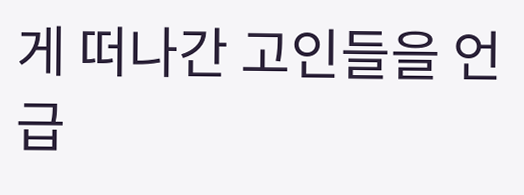게 떠나간 고인들을 언급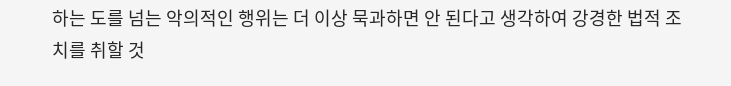하는 도를 넘는 악의적인 행위는 더 이상 묵과하면 안 된다고 생각하여 강경한 법적 조치를 취할 것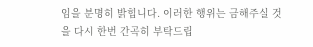임을 분명히 밝힙니다. 이러한 행위는 금해주실 것을 다시 한번 간곡히 부탁드립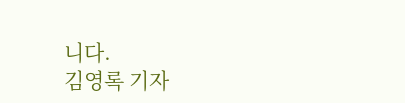니다.
김영록 기자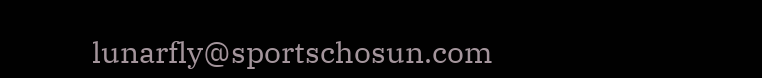lunarfly@sportschosun.com